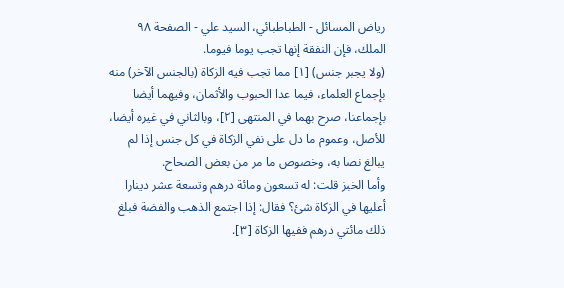رياض المسائل - الطباطبائي، السيد علي - الصفحة ٩٨
الملك، فإن النفقة إنها تجب يوما فيوما.
(ولا يجبر جنس) [١] مما تجب فيه الزكاة (بالجنس الآخر) منه بإجماع العلماء، فيما عدا الحبوب والأثمان، وفيهما أيضا بإجماعنا، صرح بهما في المنتهى [٢]، وبالثاني في غيره أيضا، للأصل، وعموم ما دل على نفي الزكاة في كل جنس إذا لم يبالغ نصا به، وخصوص ما مر من بعض الصحاح.
وأما الخبز قلت: له تسعون ومائة درهم وتسعة عشر دينارا أعليها في الزكاة شئ؟ فقال: إذا اجتمع الذهب والفضة فبلغ ذلك مائتي درهم ففيها الزكاة [٣].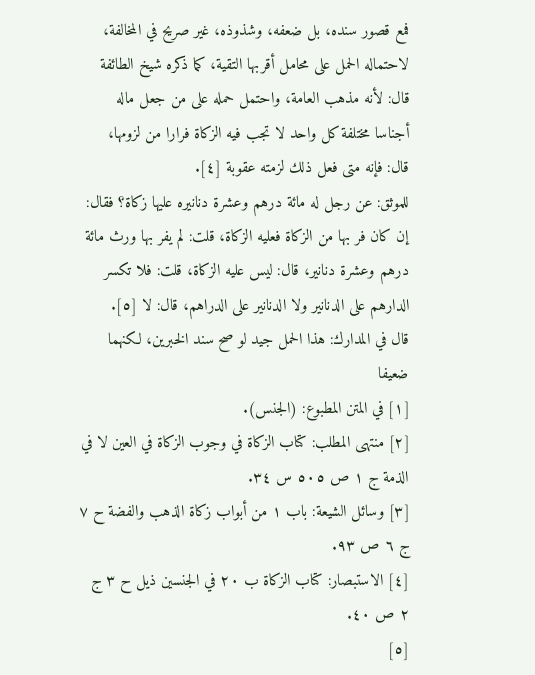فمع قصور سنده، بل ضعفه، وشذوذه، غير صريح في المخالفة، لاحتماله الحمل على محامل أقربها التقية، كما ذكره شيخ الطائفة قال: لأنه مذهب العامة، واحتمل حمله على من جعل ماله أجناسا مختلفة كل واحد لا تجب فيه الزكاة فرارا من لزومها، قال: فإنه متى فعل ذلك لزمته عقوبة [٤].
للموثق: عن رجل له مائة درهم وعشرة دنانيره عليها زكاة؟ فقال: إن كان فر بها من الزكاة فعليه الزكاة، قلت: لم يفر بها ورث مائة درهم وعشرة دنانير، قال: ليس عليه الزكاة، قلت: فلا تكسر الدارهم على الدنانير ولا الدنانير على الدراهم، قال: لا [٥].
قال في المدارك: هذا الحمل جيد لو صح سند الخبرين، لكنهما ضعيفا
[١] في المتن المطبوع: (الجنس).
[٢] منتهى المطلب: كتاب الزكاة في وجوب الزكاة في العين لا في الذمة ج ١ ص ٥٠٥ س ٣٤.
[٣] وسائل الشيعة: باب ١ من أبواب زكاة الذهب والفضة ح ٧ ج ٦ ص ٩٣.
[٤] الاستبصار: كتاب الزكاة ب ٢٠ في الجنسين ذيل ح ٣ ج ٢ ص ٤٠.
[٥]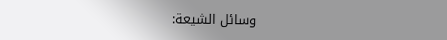وسائل الشيعة: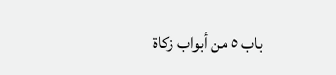باب ٥ من أبواب زكاة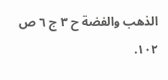الذهب والفضة ح ٣ ج ٦ ص ١٠٢.